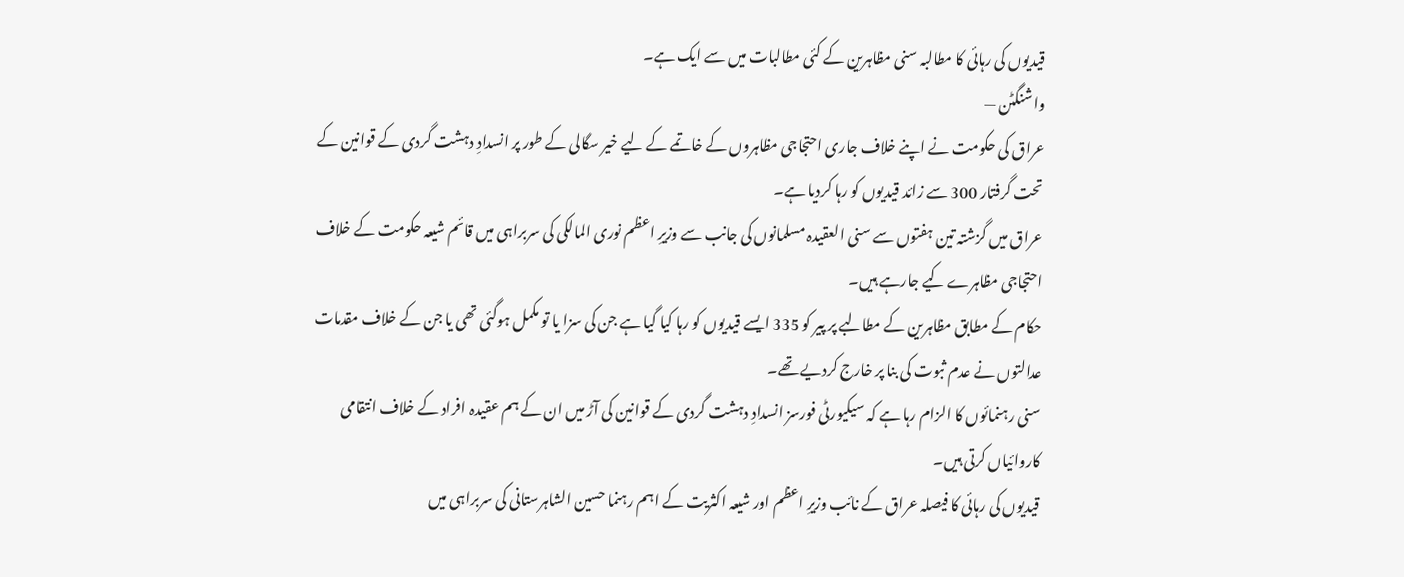قیدیوں کی رہائی کا مطالبہ سنی مظاہرین کے کئی مطالبات میں سے ایک ہے۔
واشنگٹن —
عراق کی حکومت نے اپنے خلاف جاری احتجاجی مظاہروں کے خاتمے کے لیے خیر سگالی کے طور پر انسدادِ دہشت گردی کے قوانین کے تحت گرفتار 300 سے زائد قیدیوں کو رہا کردیا ہے۔
عراق میں گزشتہ تین ہفتوں سے سنی العقیدہ مسلمانوں کی جانب سے وزیرِ اعظم نوری المالکی کی سربراہی میں قائم شیعہ حکومت کے خلاف احتجاجی مظاہرے کیے جارہے ہیں۔
حکام کے مطابق مظاہرین کے مطالبے پر پیر کو 335 ایسے قیدیوں کو رہا کیا گیا ہے جن کی سزا یا تو مکمل ہوگئی تھی یا جن کے خلاف مقدمات عدالتوں نے عدم ثبوت کی بنا پر خارج کردیے تھے۔
سنی رہنمائوں کا الزام رہا ہے کہ سیکیورٹی فورسز انسدادِ دہشت گردی کے قوانین کی آڑ میں ان کے ہم عقیدہ افراد کے خلاف انتقامی کاروائیاں کرتی ہیں۔
قیدیوں کی رہائی کا فیصلہ عراق کے نائب وزیرِ اعظم اور شیعہ اکثریت کے اہم رہنما حسین الشاہرستانی کی سربراہی میں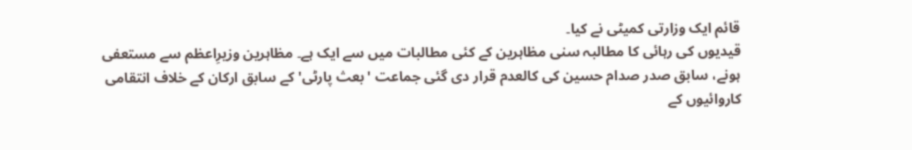قائم ایک وزارتی کمیٹی نے کیا۔
قیدیوں کی رہائی کا مطالبہ سنی مظاہرین کے کئی مطالبات میں سے ایک ہے۔ مظاہرین وزیرِاعظم سے مستعفی ہونے، سابق صدر صدام حسین کی کالعدم قرار دی گئی جماعت 'بعث پارٹی' کے سابق ارکان کے خلاف انتقامی کاروائیوں کے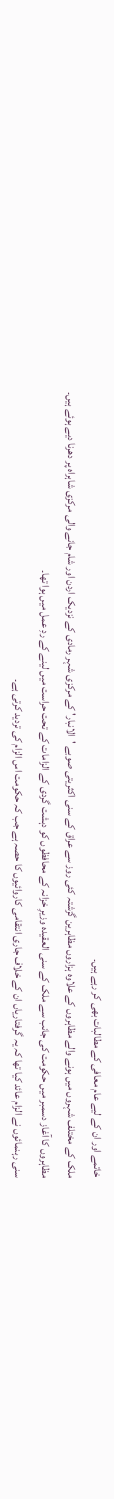خاتمے اور ان کے لیے عام معافی کے مطالبات بھی کر رہے ہیں۔
ملک کے مختلف شہروں میں ہونے والے مظاہروں کے علاوہ ہزاروں مظاہرین گزشتہ کئی روز سے عراق کے سنی اکثریتی صوبے 'الانبار' کے مرکزی شہر رمادی کے نزدیک اردن اور شام جانے والی مرکزی شاہراہ پر دھرنا دیے ہوئے ہیں۔
مظاہروں کا آغاز دسمبر میں حکومت کی جانب سے ملک کے سنی العقیدہ وزیرِ خزانہ کے محافظوں کو دہشت گردی کے الزامات کے تحت حراست میں لینے کے ردِ عمل میں ہوا تھا۔
سنی رہنمائوں نے الزام عائد کیا تھا کہ یہ گرفتاریاں ان کے خلاف جاری انتقامی کاروائیوں کا حصہ ہے جب کہ حکومت اس الزام کی تردید کرتی ہے۔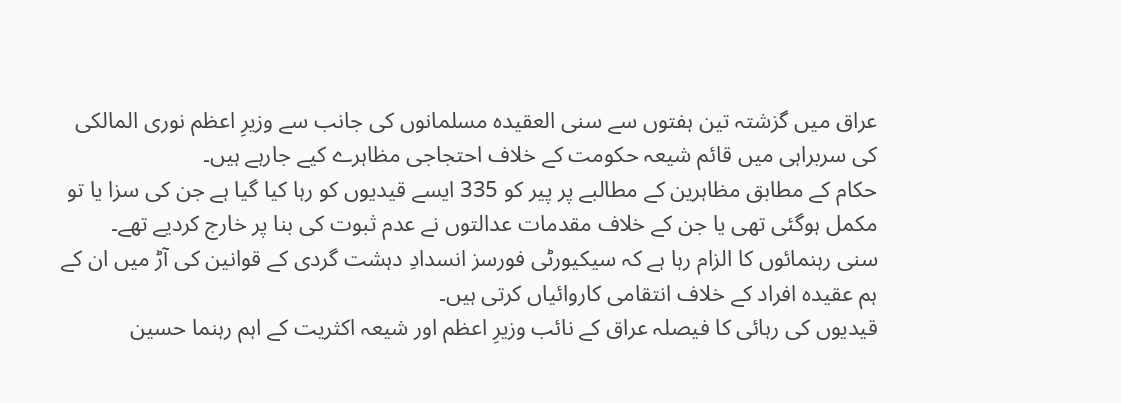عراق میں گزشتہ تین ہفتوں سے سنی العقیدہ مسلمانوں کی جانب سے وزیرِ اعظم نوری المالکی کی سربراہی میں قائم شیعہ حکومت کے خلاف احتجاجی مظاہرے کیے جارہے ہیں۔
حکام کے مطابق مظاہرین کے مطالبے پر پیر کو 335 ایسے قیدیوں کو رہا کیا گیا ہے جن کی سزا یا تو مکمل ہوگئی تھی یا جن کے خلاف مقدمات عدالتوں نے عدم ثبوت کی بنا پر خارج کردیے تھے۔
سنی رہنمائوں کا الزام رہا ہے کہ سیکیورٹی فورسز انسدادِ دہشت گردی کے قوانین کی آڑ میں ان کے ہم عقیدہ افراد کے خلاف انتقامی کاروائیاں کرتی ہیں۔
قیدیوں کی رہائی کا فیصلہ عراق کے نائب وزیرِ اعظم اور شیعہ اکثریت کے اہم رہنما حسین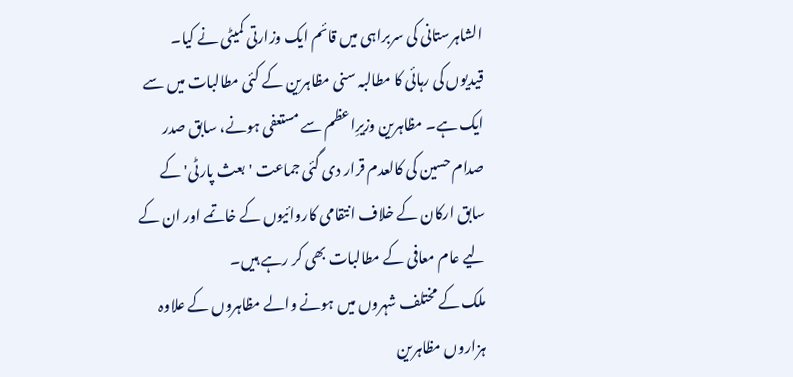الشاہرستانی کی سربراہی میں قائم ایک وزارتی کمیٹی نے کیا۔
قیدیوں کی رہائی کا مطالبہ سنی مظاہرین کے کئی مطالبات میں سے ایک ہے۔ مظاہرین وزیرِاعظم سے مستعفی ہونے، سابق صدر صدام حسین کی کالعدم قرار دی گئی جماعت 'بعث پارٹی' کے سابق ارکان کے خلاف انتقامی کاروائیوں کے خاتمے اور ان کے لیے عام معافی کے مطالبات بھی کر رہے ہیں۔
ملک کے مختلف شہروں میں ہونے والے مظاہروں کے علاوہ ہزاروں مظاہرین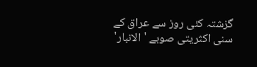گزشتہ کئی روز سے عراق کے سنی اکثریتی صوبے 'الانبار'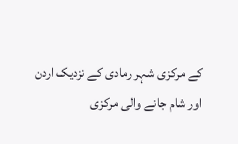کے مرکزی شہر رمادی کے نزدیک اردن اور شام جانے والی مرکزی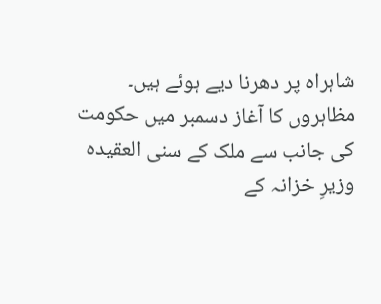شاہراہ پر دھرنا دیے ہوئے ہیں۔
مظاہروں کا آغاز دسمبر میں حکومت کی جانب سے ملک کے سنی العقیدہ وزیرِ خزانہ کے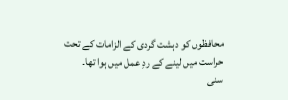محافظوں کو دہشت گردی کے الزامات کے تحت حراست میں لینے کے ردِ عمل میں ہوا تھا۔
سنی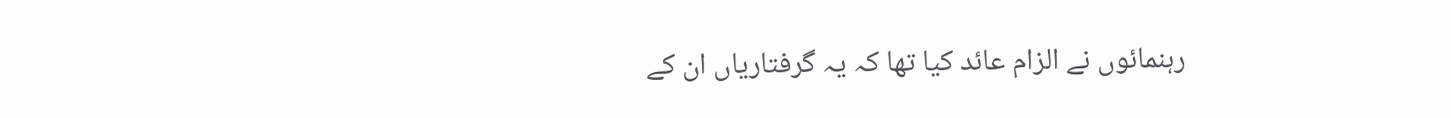رہنمائوں نے الزام عائد کیا تھا کہ یہ گرفتاریاں ان کے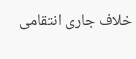خلاف جاری انتقامی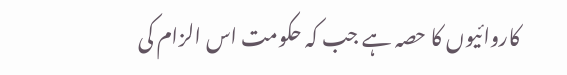کاروائیوں کا حصہ ہے جب کہ حکومت اس الزام کی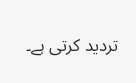تردید کرتی ہے۔